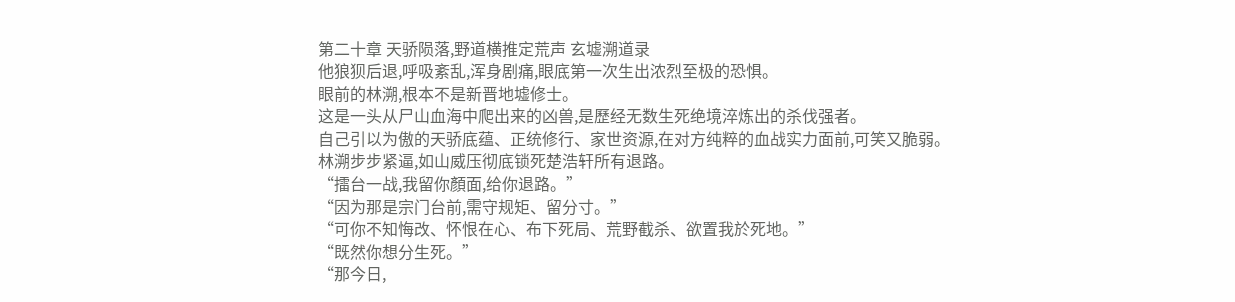第二十章 天骄陨落,野道横推定荒声 玄墟溯道录
他狼狈后退,呼吸紊乱,浑身剧痛,眼底第一次生出浓烈至极的恐惧。
眼前的林溯,根本不是新晋地墟修士。
这是一头从尸山血海中爬出来的凶兽,是歷经无数生死绝境淬炼出的杀伐强者。
自己引以为傲的天骄底蕴、正统修行、家世资源,在对方纯粹的血战实力面前,可笑又脆弱。
林溯步步紧逼,如山威压彻底锁死楚浩轩所有退路。
“擂台一战,我留你顏面,给你退路。”
“因为那是宗门台前,需守规矩、留分寸。”
“可你不知悔改、怀恨在心、布下死局、荒野截杀、欲置我於死地。”
“既然你想分生死。”
“那今日,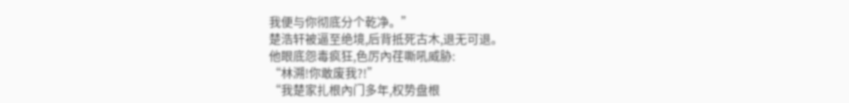我便与你彻底分个乾净。”
楚浩轩被逼至绝境,后背抵死古木,退无可退。
他眼底怨毒疯狂,色厉內荏嘶吼威胁:
“林溯!你敢废我?!”
“我楚家扎根內门多年,权势盘根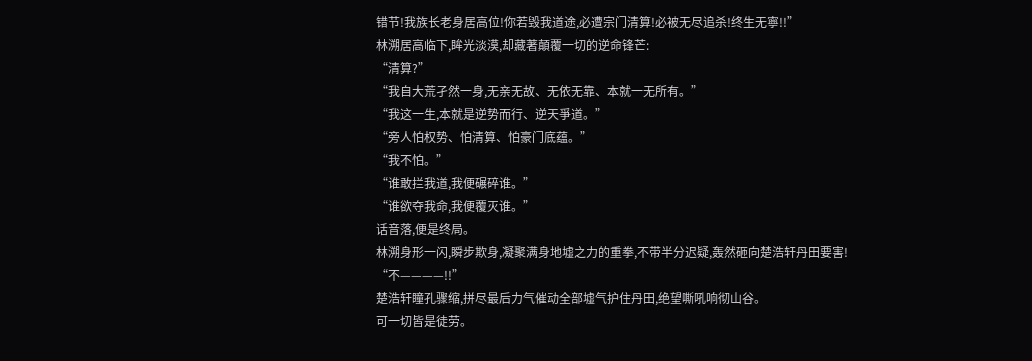错节!我族长老身居高位!你若毁我道途,必遭宗门清算!必被无尽追杀!终生无寧!!”
林溯居高临下,眸光淡漠,却藏著顛覆一切的逆命锋芒:
“清算?”
“我自大荒孑然一身,无亲无故、无依无靠、本就一无所有。”
“我这一生,本就是逆势而行、逆天爭道。”
“旁人怕权势、怕清算、怕豪门底蕴。”
“我不怕。”
“谁敢拦我道,我便碾碎谁。”
“谁欲夺我命,我便覆灭谁。”
话音落,便是终局。
林溯身形一闪,瞬步欺身,凝聚满身地墟之力的重拳,不带半分迟疑,轰然砸向楚浩轩丹田要害!
“不————!!”
楚浩轩瞳孔骤缩,拼尽最后力气催动全部墟气护住丹田,绝望嘶吼响彻山谷。
可一切皆是徒劳。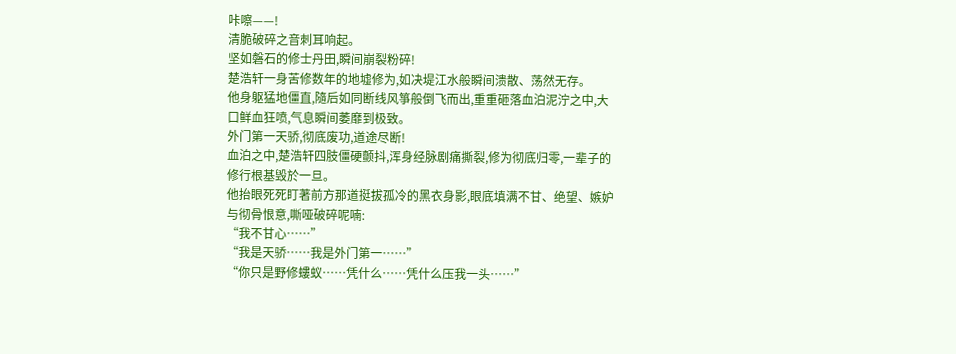咔嚓——!
清脆破碎之音刺耳响起。
坚如磐石的修士丹田,瞬间崩裂粉碎!
楚浩轩一身苦修数年的地墟修为,如决堤江水般瞬间溃散、荡然无存。
他身躯猛地僵直,隨后如同断线风箏般倒飞而出,重重砸落血泊泥泞之中,大口鲜血狂喷,气息瞬间萎靡到极致。
外门第一天骄,彻底废功,道途尽断!
血泊之中,楚浩轩四肢僵硬颤抖,浑身经脉剧痛撕裂,修为彻底归零,一辈子的修行根基毁於一旦。
他抬眼死死盯著前方那道挺拔孤冷的黑衣身影,眼底填满不甘、绝望、嫉妒与彻骨恨意,嘶哑破碎呢喃:
“我不甘心……”
“我是天骄……我是外门第一……”
“你只是野修螻蚁……凭什么……凭什么压我一头……”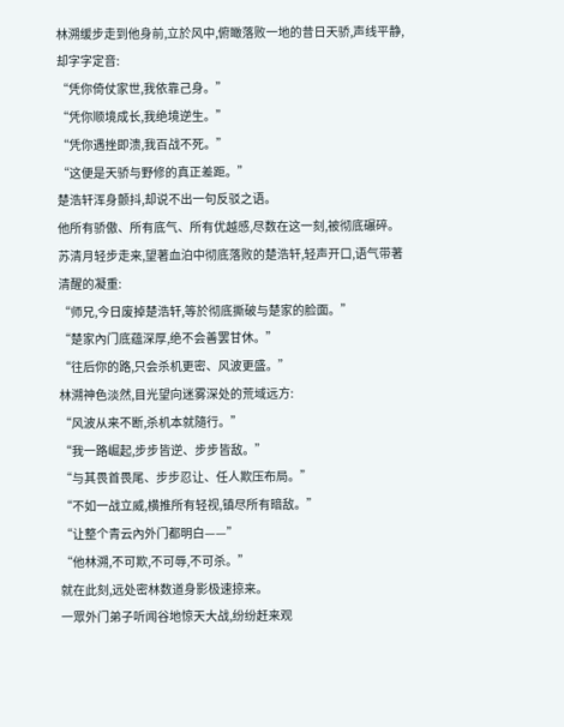林溯缓步走到他身前,立於风中,俯瞰落败一地的昔日天骄,声线平静,却字字定音:
“凭你倚仗家世,我依靠己身。”
“凭你顺境成长,我绝境逆生。”
“凭你遇挫即溃,我百战不死。”
“这便是天骄与野修的真正差距。”
楚浩轩浑身颤抖,却说不出一句反驳之语。
他所有骄傲、所有底气、所有优越感,尽数在这一刻,被彻底碾碎。
苏清月轻步走来,望著血泊中彻底落败的楚浩轩,轻声开口,语气带著清醒的凝重:
“师兄,今日废掉楚浩轩,等於彻底撕破与楚家的脸面。”
“楚家內门底蕴深厚,绝不会善罢甘休。”
“往后你的路,只会杀机更密、风波更盛。”
林溯神色淡然,目光望向迷雾深处的荒域远方:
“风波从来不断,杀机本就隨行。”
“我一路崛起,步步皆逆、步步皆敌。”
“与其畏首畏尾、步步忍让、任人欺压布局。”
“不如一战立威,横推所有轻视,镇尽所有暗敌。”
“让整个青云內外门都明白——”
“他林溯,不可欺,不可辱,不可杀。”
就在此刻,远处密林数道身影极速掠来。
一眾外门弟子听闻谷地惊天大战,纷纷赶来观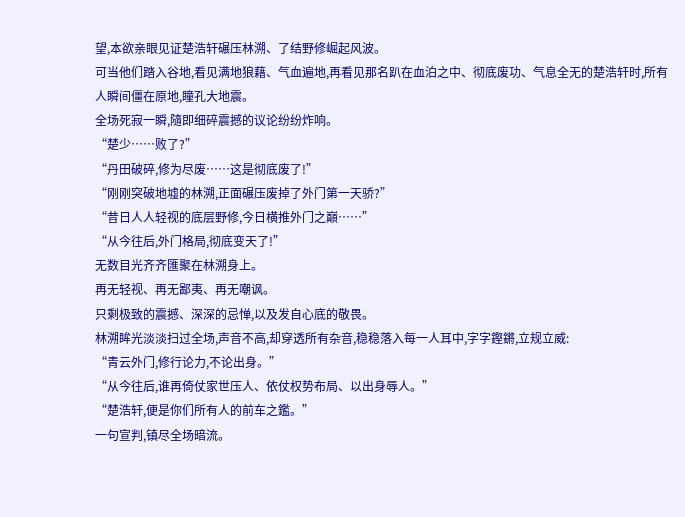望,本欲亲眼见证楚浩轩碾压林溯、了结野修崛起风波。
可当他们踏入谷地,看见满地狼藉、气血遍地,再看见那名趴在血泊之中、彻底废功、气息全无的楚浩轩时,所有人瞬间僵在原地,瞳孔大地震。
全场死寂一瞬,隨即细碎震撼的议论纷纷炸响。
“楚少……败了?”
“丹田破碎,修为尽废……这是彻底废了!”
“刚刚突破地墟的林溯,正面碾压废掉了外门第一天骄?”
“昔日人人轻视的底层野修,今日横推外门之巔……”
“从今往后,外门格局,彻底变天了!”
无数目光齐齐匯聚在林溯身上。
再无轻视、再无鄙夷、再无嘲讽。
只剩极致的震撼、深深的忌惮,以及发自心底的敬畏。
林溯眸光淡淡扫过全场,声音不高,却穿透所有杂音,稳稳落入每一人耳中,字字鏗鏘,立规立威:
“青云外门,修行论力,不论出身。”
“从今往后,谁再倚仗家世压人、依仗权势布局、以出身辱人。”
“楚浩轩,便是你们所有人的前车之鑑。”
一句宣判,镇尽全场暗流。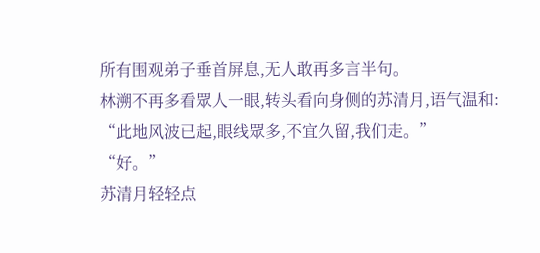所有围观弟子垂首屏息,无人敢再多言半句。
林溯不再多看眾人一眼,转头看向身侧的苏清月,语气温和:
“此地风波已起,眼线眾多,不宜久留,我们走。”
“好。”
苏清月轻轻点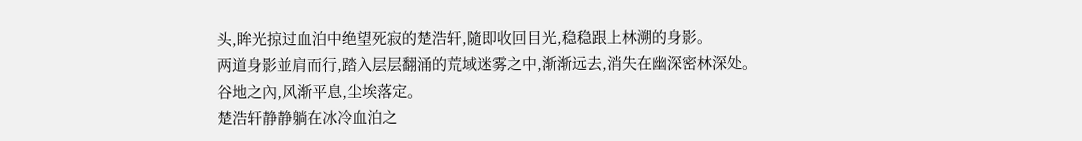头,眸光掠过血泊中绝望死寂的楚浩轩,隨即收回目光,稳稳跟上林溯的身影。
两道身影並肩而行,踏入层层翻涌的荒域迷雾之中,渐渐远去,消失在幽深密林深处。
谷地之內,风渐平息,尘埃落定。
楚浩轩静静躺在冰冷血泊之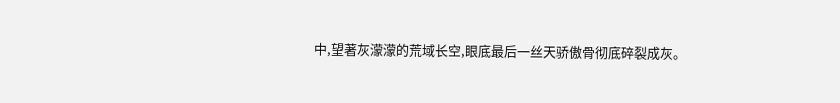中,望著灰濛濛的荒域长空,眼底最后一丝天骄傲骨彻底碎裂成灰。